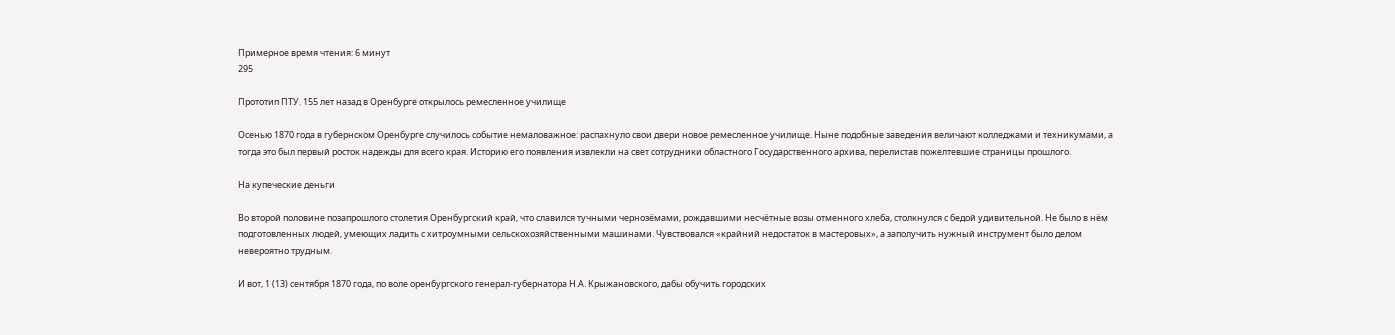Примерное время чтения: 6 минут
295

Прототип ПТУ. 155 лет назад в Оренбурге открылось ремесленное училище

Осенью 1870 года в губернском Оренбурге случилось событие немаловажное: распахнуло свои двери новое ремесленное училище. Ныне подобные заведения величают колледжами и техникумами, а тогда это был первый росток надежды для всего края. Историю его появления извлекли на свет сотрудники областного Государственного архива, перелистав пожелтевшие страницы прошлого.

На купеческие деньги

Во второй половине позапрошлого столетия Оренбургский край, что славился тучными чернозёмами, рождавшими несчётные возы отменного хлеба, столкнулся с бедой удивительной. Не было в нём подготовленных людей, умеющих ладить с хитроумными сельскохозяйственными машинами. Чувствовался «крайний недостаток в мастеровых», а заполучить нужный инструмент было делом невероятно трудным.

И вот, 1 (13) сентября 1870 года, по воле оренбургского генерал-губернатора Н.А. Крыжановского, дабы обучить городских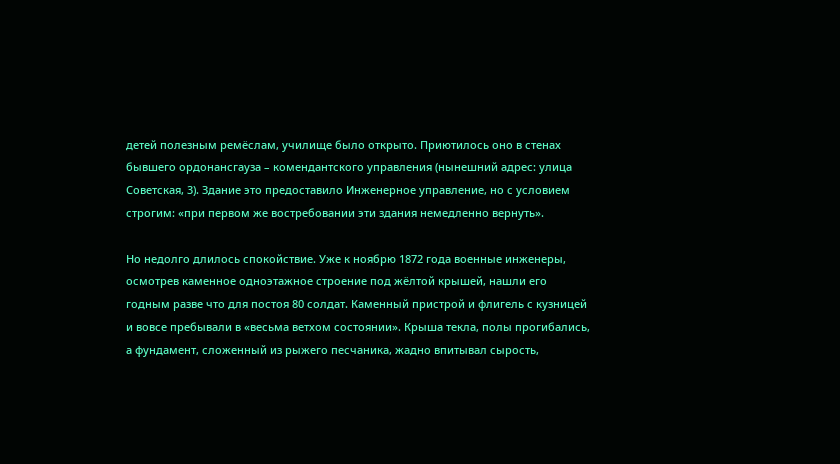детей полезным ремёслам, училище было открыто. Приютилось оно в стенах бывшего ордонансгауза – комендантского управления (нынешний адрес: улица Советская, 3). Здание это предоставило Инженерное управление, но с условием строгим: «при первом же востребовании эти здания немедленно вернуть».

Но недолго длилось спокойствие. Уже к ноябрю 1872 года военные инженеры, осмотрев каменное одноэтажное строение под жёлтой крышей, нашли его годным разве что для постоя 80 солдат. Каменный пристрой и флигель с кузницей и вовсе пребывали в «весьма ветхом состоянии». Крыша текла, полы прогибались, а фундамент, сложенный из рыжего песчаника, жадно впитывал сырость,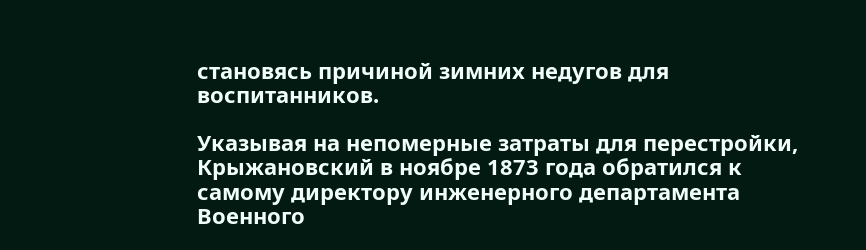становясь причиной зимних недугов для воспитанников.

Указывая на непомерные затраты для перестройки, Крыжановский в ноябре 1873 года обратился к самому директору инженерного департамента Военного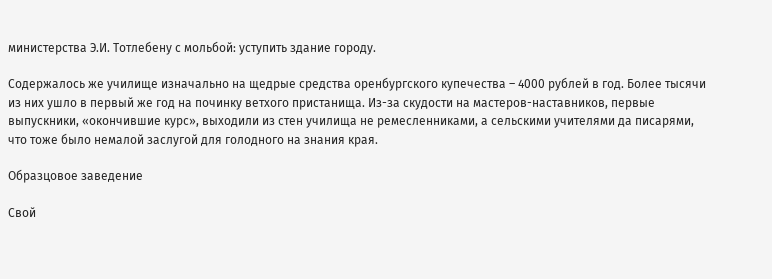министерства Э.И. Тотлебену с мольбой: уступить здание городу.

Содержалось же училище изначально на щедрые средства оренбургского купечества – 4000 рублей в год. Более тысячи из них ушло в первый же год на починку ветхого пристанища. Из-за скудости на мастеров-наставников, первые выпускники, «окончившие курс», выходили из стен училища не ремесленниками, а сельскими учителями да писарями, что тоже было немалой заслугой для голодного на знания края.

Образцовое заведение

Свой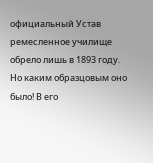официальный Устав ремесленное училище обрело лишь в 1893 году. Но каким образцовым оно было! В его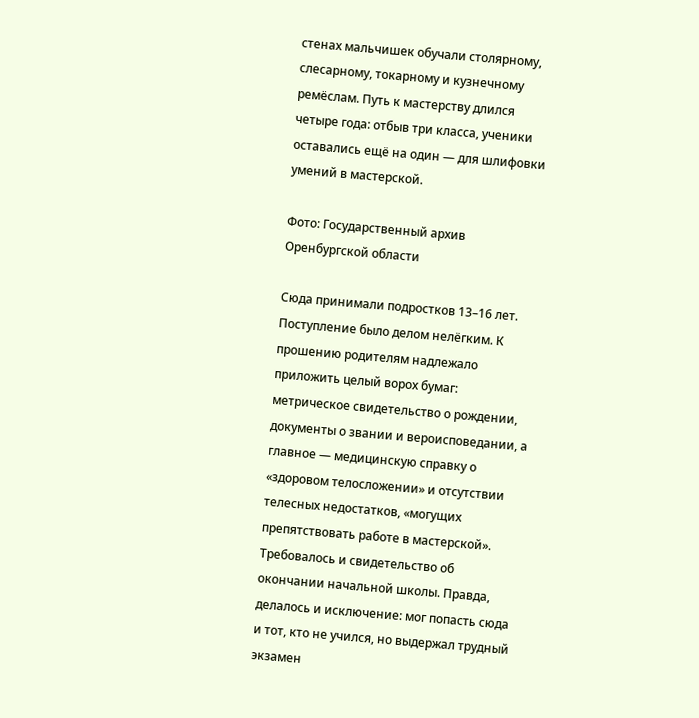стенах мальчишек обучали столярному, слесарному, токарному и кузнечному ремёслам. Путь к мастерству длился четыре года: отбыв три класса, ученики оставались ещё на один — для шлифовки умений в мастерской.

Фото: Государственный архив Оренбургской области

Сюда принимали подростков 13–16 лет. Поступление было делом нелёгким. К прошению родителям надлежало приложить целый ворох бумаг: метрическое свидетельство о рождении, документы о звании и вероисповедании, а главное — медицинскую справку о «здоровом телосложении» и отсутствии телесных недостатков, «могущих препятствовать работе в мастерской». Требовалось и свидетельство об окончании начальной школы. Правда, делалось и исключение: мог попасть сюда и тот, кто не учился, но выдержал трудный экзамен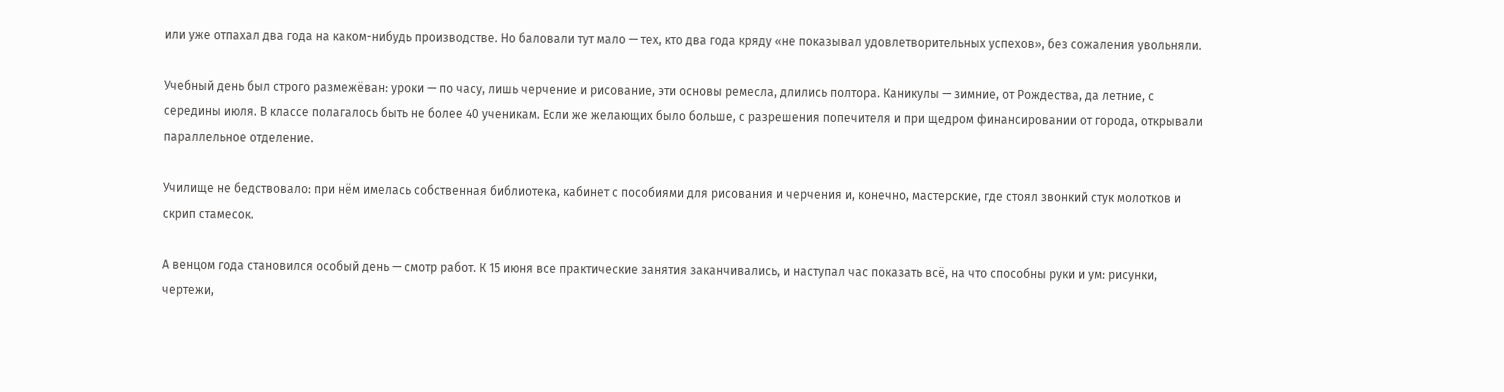или уже отпахал два года на каком-нибудь производстве. Но баловали тут мало — тех, кто два года кряду «не показывал удовлетворительных успехов», без сожаления увольняли.

Учебный день был строго размежёван: уроки — по часу, лишь черчение и рисование, эти основы ремесла, длились полтора. Каникулы — зимние, от Рождества, да летние, с середины июля. В классе полагалось быть не более 40 ученикам. Если же желающих было больше, с разрешения попечителя и при щедром финансировании от города, открывали параллельное отделение.

Училище не бедствовало: при нём имелась собственная библиотека, кабинет с пособиями для рисования и черчения и, конечно, мастерские, где стоял звонкий стук молотков и скрип стамесок.

А венцом года становился особый день — смотр работ. К 15 июня все практические занятия заканчивались, и наступал час показать всё, на что способны руки и ум: рисунки, чертежи,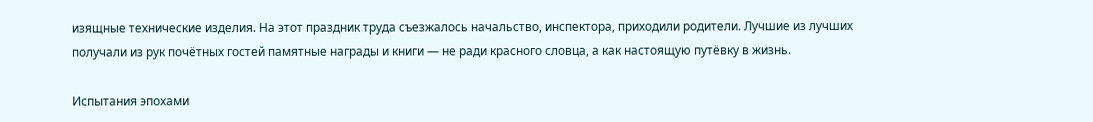изящные технические изделия. На этот праздник труда съезжалось начальство, инспектора, приходили родители. Лучшие из лучших получали из рук почётных гостей памятные награды и книги — не ради красного словца, а как настоящую путёвку в жизнь.

Испытания эпохами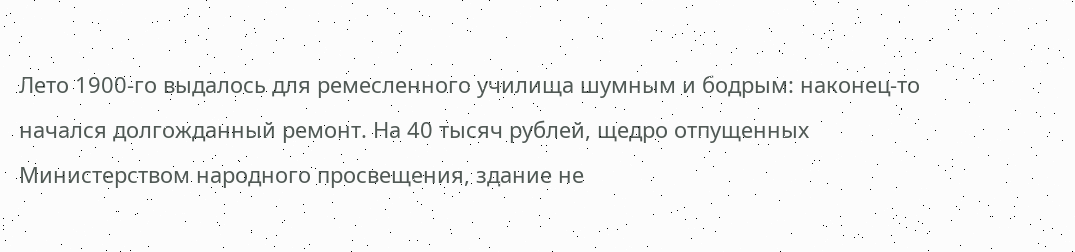Лето 1900-го выдалось для ремесленного училища шумным и бодрым: наконец-то начался долгожданный ремонт. На 40 тысяч рублей, щедро отпущенных Министерством народного просвещения, здание не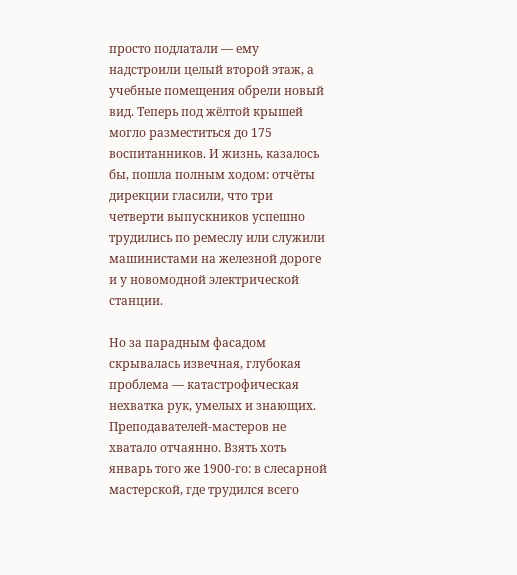просто подлатали — ему надстроили целый второй этаж, а учебные помещения обрели новый вид. Теперь под жёлтой крышей могло разместиться до 175 воспитанников. И жизнь, казалось бы, пошла полным ходом: отчёты дирекции гласили, что три четверти выпускников успешно трудились по ремеслу или служили машинистами на железной дороге и у новомодной электрической станции.

Но за парадным фасадом скрывалась извечная, глубокая проблема — катастрофическая нехватка рук, умелых и знающих. Преподавателей-мастеров не хватало отчаянно. Взять хоть январь того же 1900-го: в слесарной мастерской, где трудился всего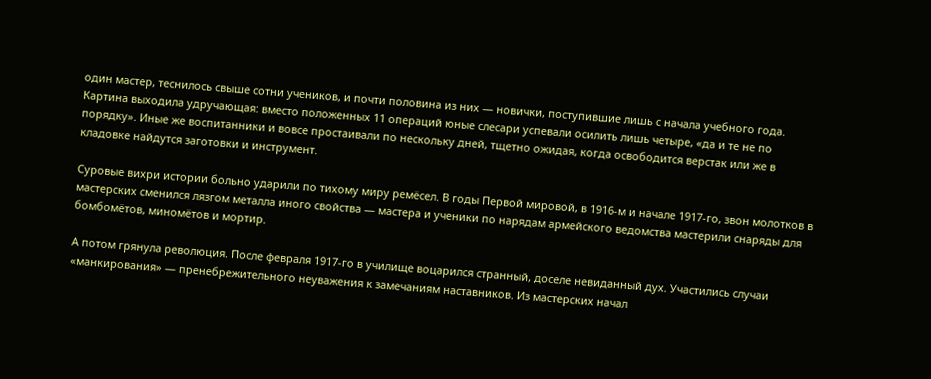один мастер, теснилось свыше сотни учеников, и почти половина из них — новички, поступившие лишь с начала учебного года. Картина выходила удручающая: вместо положенных 11 операций юные слесари успевали осилить лишь четыре, «да и те не по порядку». Иные же воспитанники и вовсе простаивали по нескольку дней, тщетно ожидая, когда освободится верстак или же в кладовке найдутся заготовки и инструмент.

Суровые вихри истории больно ударили по тихому миру ремёсел. В годы Первой мировой, в 1916-м и начале 1917-го, звон молотков в мастерских сменился лязгом металла иного свойства — мастера и ученики по нарядам армейского ведомства мастерили снаряды для бомбомётов, миномётов и мортир.

А потом грянула революция. После февраля 1917-го в училище воцарился странный, доселе невиданный дух. Участились случаи «манкирования» — пренебрежительного неуважения к замечаниям наставников. Из мастерских начал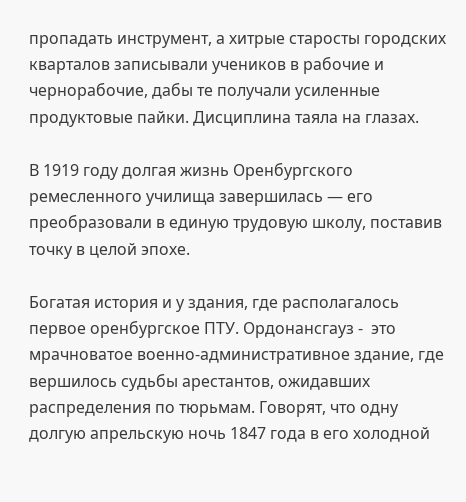пропадать инструмент, а хитрые старосты городских кварталов записывали учеников в рабочие и чернорабочие, дабы те получали усиленные продуктовые пайки. Дисциплина таяла на глазах.

В 1919 году долгая жизнь Оренбургского ремесленного училища завершилась — его преобразовали в единую трудовую школу, поставив точку в целой эпохе.

Богатая история и у здания, где располагалось первое оренбургское ПТУ. Ордонансгауз -  это мрачноватое военно-административное здание, где вершилось судьбы арестантов, ожидавших распределения по тюрьмам. Говорят, что одну долгую апрельскую ночь 1847 года в его холодной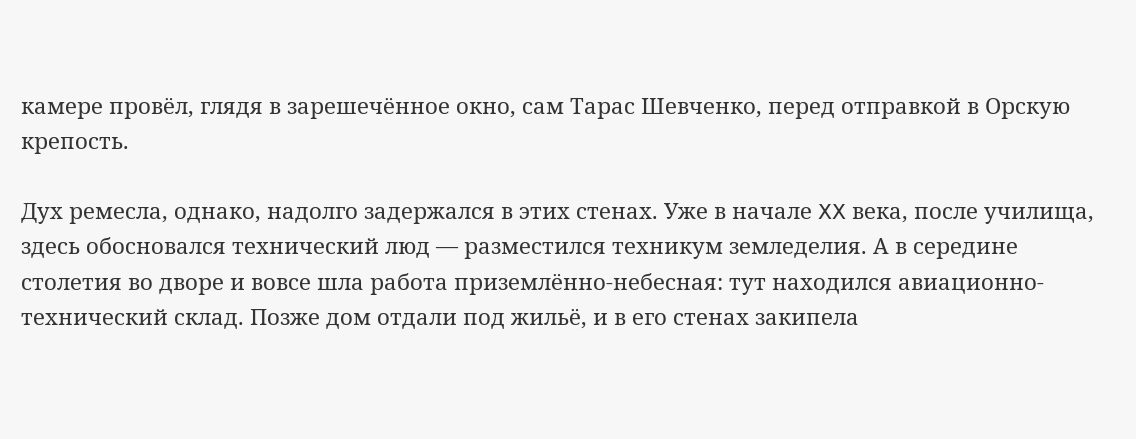камере провёл, глядя в зарешечённое окно, сам Тарас Шевченко, перед отправкой в Орскую крепость.

Дух ремесла, однако, надолго задержался в этих стенах. Уже в начале XX века, после училища, здесь обосновался технический люд — разместился техникум земледелия. А в середине столетия во дворе и вовсе шла работа приземлённо-небесная: тут находился авиационно-технический склад. Позже дом отдали под жильё, и в его стенах закипела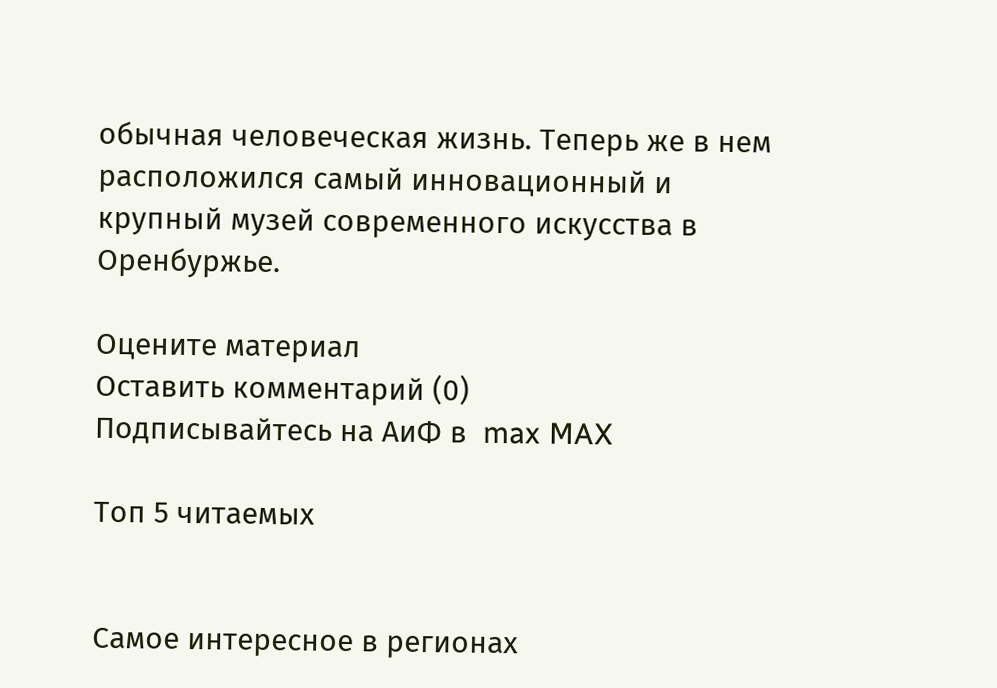обычная человеческая жизнь. Теперь же в нем расположился самый инновационный и крупный музей современного искусства в Оренбуржье.

Оцените материал
Оставить комментарий (0)
Подписывайтесь на АиФ в  max MAX

Топ 5 читаемых


Самое интересное в регионах